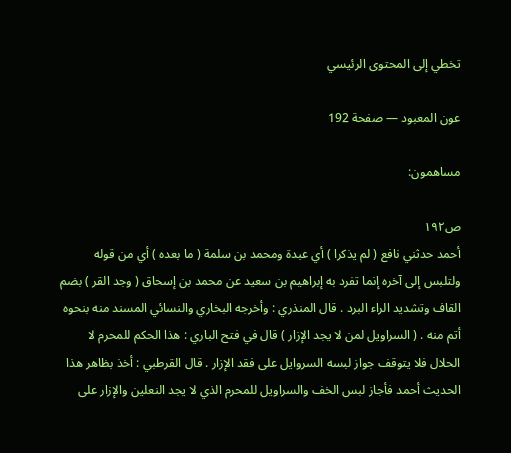تخطي إلى المحتوى الرئيسي

عون المعبود — صفحة 192

مساهمون:

ص١٩٢
أحمد حدثني نافع ( لم يذكرا ) أي عبدة ومحمد بن سلمة ( ما بعده ) أي من قوله ولتلبس إلى آخره إنما تفرد به إبراهيم بن سعيد عن محمد بن إسحاق ( وجد القر ) بضم القاف وتشديد الراء البرد . قال المنذري : وأخرجه البخاري والنسائي المسند منه بنحوه أتم منه . ( السراويل لمن لا يجد الإزار ) قال في فتح الباري : هذا الحكم للمحرم لا الحلال فلا يتوقف جواز لبسه السروايل على فقد الإزار . قال القرطبي : أخذ بظاهر هذا الحديث أحمد فأجاز لبس الخف والسراويل للمحرم الذي لا يجد النعلين والإزار على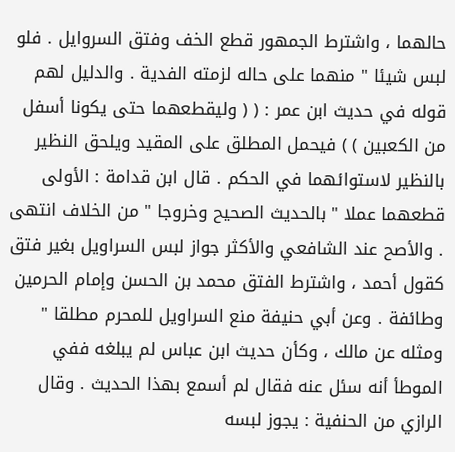حالهما ، واشترط الجمهور قطع الخف وفتق السروايل . فلو لبس شيئا " منهما على حاله لزمته الفدية . والدليل لهم قوله في حديث ابن عمر : ( ( وليقطعهما حتى يكونا أسفل من الكعبين ) ) فيحمل المطلق على المقيد ويلحق النظير بالنظير لاستوائهما في الحكم . قال ابن قدامة : الأولى قطعهما عملا " بالحديث الصحيح وخروجا " من الخلاف انتهى . والأصح عند الشافعي والأكثر جواز لبس السراويل بغير فتق كقول أحمد ، واشترط الفتق محمد بن الحسن وإمام الحرمين وطائفة . وعن أبي حنيفة منع السراويل للمحرم مطلقا " ومثله عن مالك ، وكأن حديث ابن عباس لم يبلغه ففي الموطأ أنه سئل عنه فقال لم أسمع بهذا الحديث . وقال الرازي من الحنفية : يجوز لبسه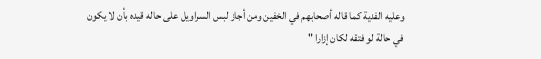وعليه الفدية كما قاله أصحابهم في الخفين ومن أجاز لبس السراويل على حاله قيده بأن لا يكون في حالة لو فتقه لكان إزارا "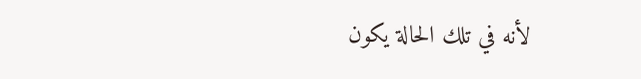لأنه في تلك الحالة يكون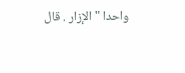واحدا " الإزار . قال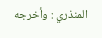المنذري : وأخرجه